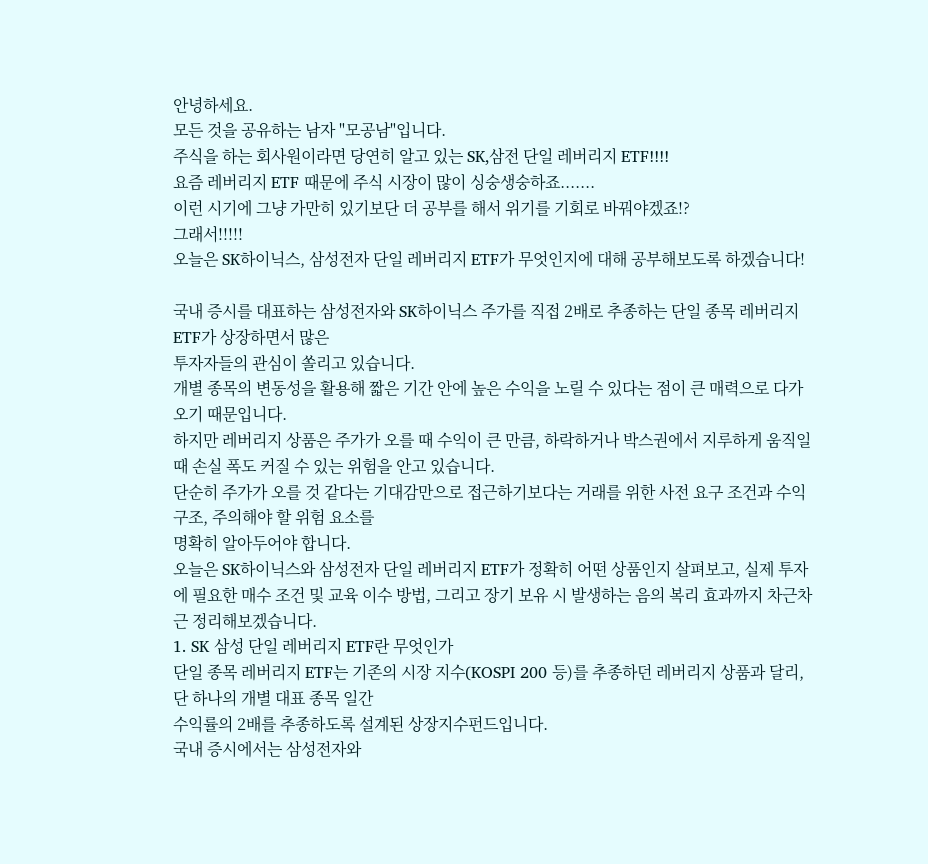안녕하세요.
모든 것을 공유하는 남자 "모공남"입니다.
주식을 하는 회사원이라면 당연히 알고 있는 SK,삼전 단일 레버리지 ETF!!!!
요즘 레버리지 ETF 때문에 주식 시장이 많이 싱숭생숭하죠.......
이런 시기에 그냥 가만히 있기보단 더 공부를 해서 위기를 기회로 바꿔야겠죠!?
그래서!!!!!
오늘은 SK하이닉스, 삼성전자 단일 레버리지 ETF가 무엇인지에 대해 공부해보도록 하겠습니다!

국내 증시를 대표하는 삼성전자와 SK하이닉스 주가를 직접 2배로 추종하는 단일 종목 레버리지 ETF가 상장하면서 많은
투자자들의 관심이 쏠리고 있습니다.
개별 종목의 변동성을 활용해 짧은 기간 안에 높은 수익을 노릴 수 있다는 점이 큰 매력으로 다가오기 때문입니다.
하지만 레버리지 상품은 주가가 오를 때 수익이 큰 만큼, 하락하거나 박스권에서 지루하게 움직일 때 손실 폭도 커질 수 있는 위험을 안고 있습니다.
단순히 주가가 오를 것 같다는 기대감만으로 접근하기보다는 거래를 위한 사전 요구 조건과 수익 구조, 주의해야 할 위험 요소를
명확히 알아두어야 합니다.
오늘은 SK하이닉스와 삼성전자 단일 레버리지 ETF가 정확히 어떤 상품인지 살펴보고, 실제 투자에 필요한 매수 조건 및 교육 이수 방법, 그리고 장기 보유 시 발생하는 음의 복리 효과까지 차근차근 정리해보겠습니다.
1. SK 삼성 단일 레버리지 ETF란 무엇인가
단일 종목 레버리지 ETF는 기존의 시장 지수(KOSPI 200 등)를 추종하던 레버리지 상품과 달리, 단 하나의 개별 대표 종목 일간
수익률의 2배를 추종하도록 설계된 상장지수펀드입니다.
국내 증시에서는 삼성전자와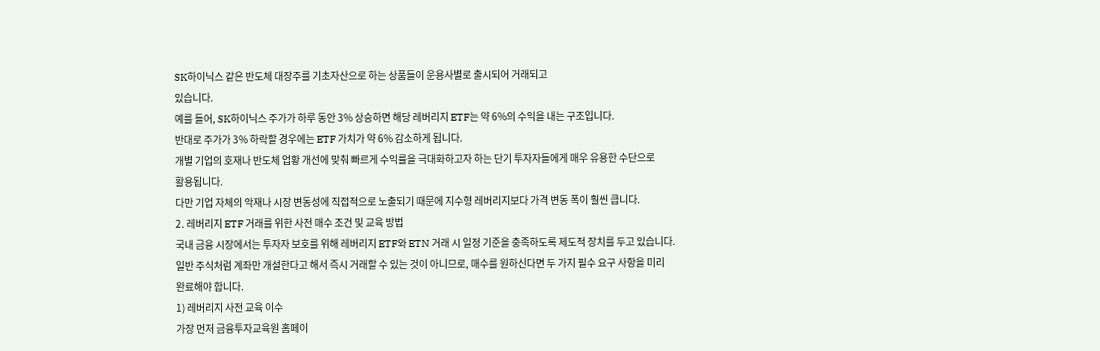SK하이닉스 같은 반도체 대장주를 기초자산으로 하는 상품들이 운용사별로 출시되어 거래되고
있습니다.
예를 들어, SK하이닉스 주가가 하루 동안 3% 상승하면 해당 레버리지 ETF는 약 6%의 수익을 내는 구조입니다.
반대로 주가가 3% 하락할 경우에는 ETF 가치가 약 6% 감소하게 됩니다.
개별 기업의 호재나 반도체 업황 개선에 맞춰 빠르게 수익률을 극대화하고자 하는 단기 투자자들에게 매우 유용한 수단으로
활용됩니다.
다만 기업 자체의 악재나 시장 변동성에 직접적으로 노출되기 때문에 지수형 레버리지보다 가격 변동 폭이 훨씬 큽니다.
2. 레버리지 ETF 거래를 위한 사전 매수 조건 및 교육 방법
국내 금융 시장에서는 투자자 보호를 위해 레버리지 ETF와 ETN 거래 시 일정 기준을 충족하도록 제도적 장치를 두고 있습니다.
일반 주식처럼 계좌만 개설한다고 해서 즉시 거래할 수 있는 것이 아니므로, 매수를 원하신다면 두 가지 필수 요구 사항을 미리
완료해야 합니다.
1) 레버리지 사전 교육 이수
가장 먼저 금융투자교육원 홈페이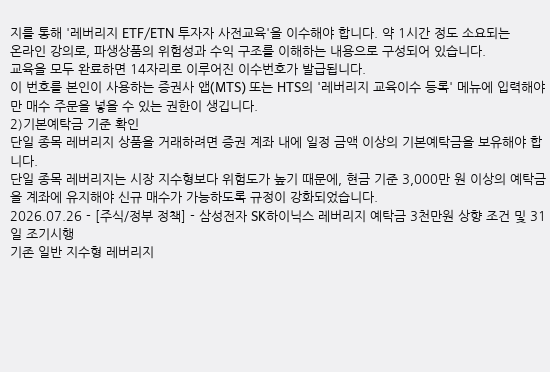지를 통해 '레버리지 ETF/ETN 투자자 사전교육'을 이수해야 합니다. 약 1시간 정도 소요되는
온라인 강의로, 파생상품의 위험성과 수익 구조를 이해하는 내용으로 구성되어 있습니다.
교육을 모두 완료하면 14자리로 이루어진 이수번호가 발급됩니다.
이 번호를 본인이 사용하는 증권사 앱(MTS) 또는 HTS의 '레버리지 교육이수 등록' 메뉴에 입력해야만 매수 주문을 넣을 수 있는 권한이 생깁니다.
2)기본예탁금 기준 확인
단일 종목 레버리지 상품을 거래하려면 증권 계좌 내에 일정 금액 이상의 기본예탁금을 보유해야 합니다.
단일 종목 레버리지는 시장 지수형보다 위험도가 높기 때문에, 현금 기준 3,000만 원 이상의 예탁금을 계좌에 유지해야 신규 매수가 가능하도록 규정이 강화되었습니다.
2026.07.26 - [주식/정부 정책] - 삼성전자 SK하이닉스 레버리지 예탁금 3천만원 상향 조건 및 31일 조기시행
기존 일반 지수형 레버리지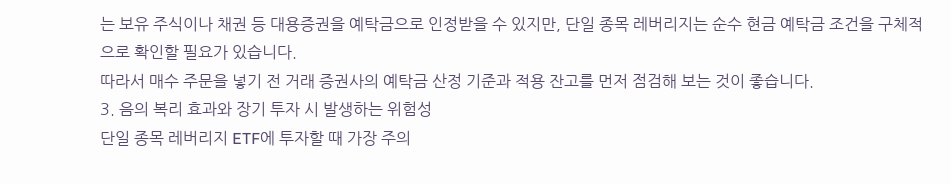는 보유 주식이나 채권 등 대용증권을 예탁금으로 인정받을 수 있지만, 단일 종목 레버리지는 순수 현금 예탁금 조건을 구체적으로 확인할 필요가 있습니다.
따라서 매수 주문을 넣기 전 거래 증권사의 예탁금 산정 기준과 적용 잔고를 먼저 점검해 보는 것이 좋습니다.
3. 음의 복리 효과와 장기 투자 시 발생하는 위험성
단일 종목 레버리지 ETF에 투자할 때 가장 주의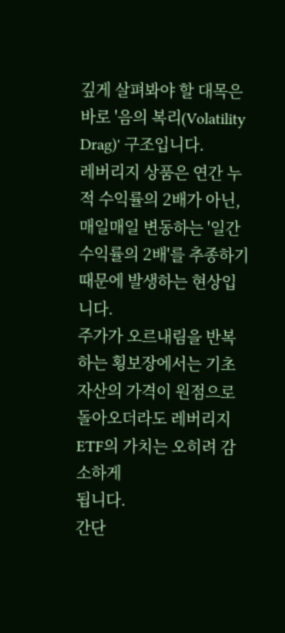깊게 살펴봐야 할 대목은 바로 '음의 복리(Volatility Drag)' 구조입니다.
레버리지 상품은 연간 누적 수익률의 2배가 아닌, 매일매일 변동하는 '일간 수익률의 2배'를 추종하기 때문에 발생하는 현상입니다.
주가가 오르내림을 반복하는 횡보장에서는 기초자산의 가격이 원점으로 돌아오더라도 레버리지 ETF의 가치는 오히려 감소하게
됩니다.
간단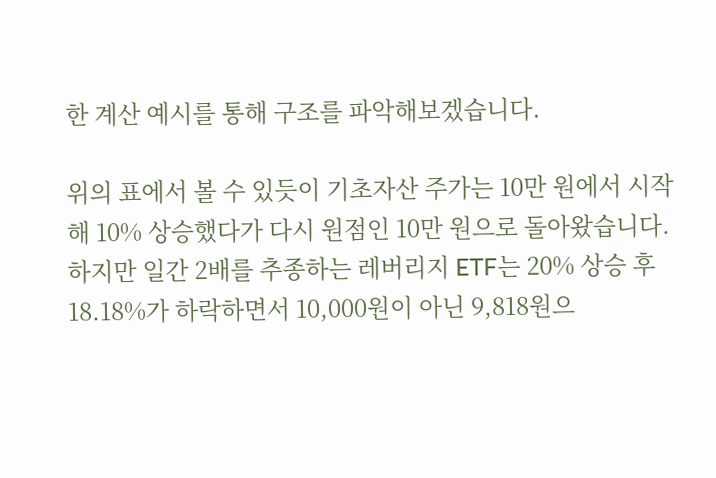한 계산 예시를 통해 구조를 파악해보겠습니다.

위의 표에서 볼 수 있듯이 기초자산 주가는 10만 원에서 시작해 10% 상승했다가 다시 원점인 10만 원으로 돌아왔습니다.
하지만 일간 2배를 추종하는 레버리지 ETF는 20% 상승 후 18.18%가 하락하면서 10,000원이 아닌 9,818원으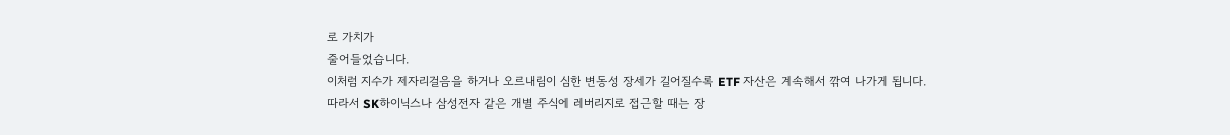로 가치가
줄어들었습니다.
이처럼 지수가 제자리걸음을 하거나 오르내림이 심한 변동성 장세가 길어질수록 ETF 자산은 계속해서 깎여 나가게 됩니다.
따라서 SK하이닉스나 삼성전자 같은 개별 주식에 레버리지로 접근할 때는 장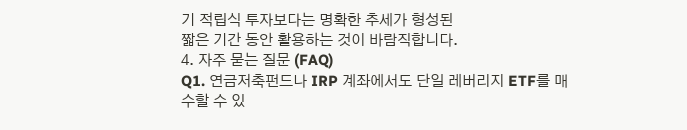기 적립식 투자보다는 명확한 추세가 형성된
짧은 기간 동안 활용하는 것이 바람직합니다.
4. 자주 묻는 질문 (FAQ)
Q1. 연금저축펀드나 IRP 계좌에서도 단일 레버리지 ETF를 매수할 수 있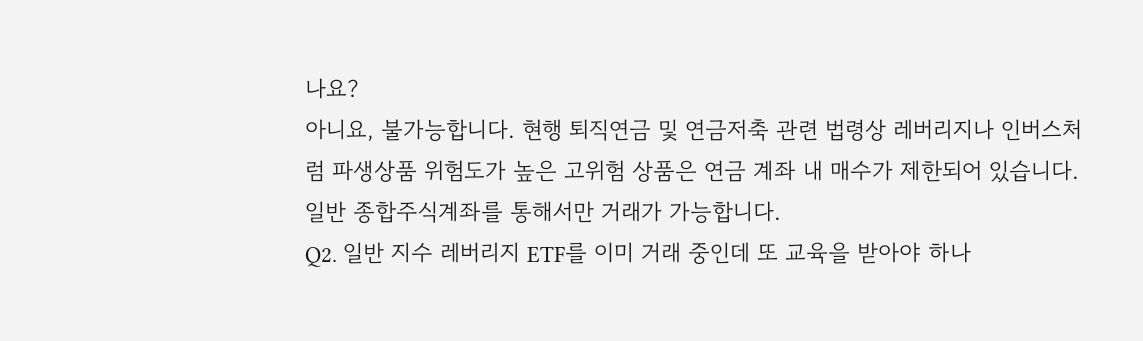나요?
아니요, 불가능합니다. 현행 퇴직연금 및 연금저축 관련 법령상 레버리지나 인버스처럼 파생상품 위험도가 높은 고위험 상품은 연금 계좌 내 매수가 제한되어 있습니다. 일반 종합주식계좌를 통해서만 거래가 가능합니다.
Q2. 일반 지수 레버리지 ETF를 이미 거래 중인데 또 교육을 받아야 하나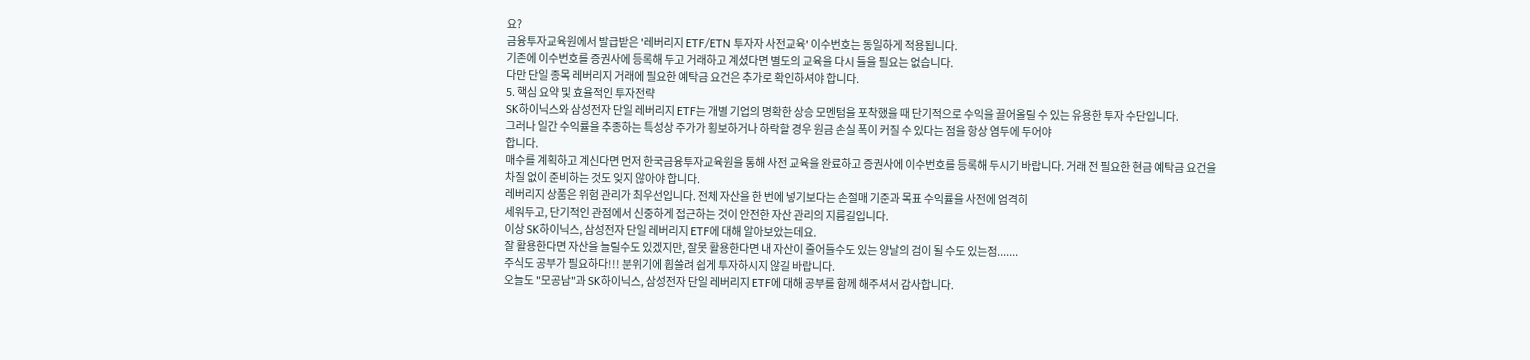요?
금융투자교육원에서 발급받은 '레버리지 ETF/ETN 투자자 사전교육' 이수번호는 동일하게 적용됩니다.
기존에 이수번호를 증권사에 등록해 두고 거래하고 계셨다면 별도의 교육을 다시 들을 필요는 없습니다.
다만 단일 종목 레버리지 거래에 필요한 예탁금 요건은 추가로 확인하셔야 합니다.
5. 핵심 요약 및 효율적인 투자전략
SK하이닉스와 삼성전자 단일 레버리지 ETF는 개별 기업의 명확한 상승 모멘텀을 포착했을 때 단기적으로 수익을 끌어올릴 수 있는 유용한 투자 수단입니다.
그러나 일간 수익률을 추종하는 특성상 주가가 횡보하거나 하락할 경우 원금 손실 폭이 커질 수 있다는 점을 항상 염두에 두어야
합니다.
매수를 계획하고 계신다면 먼저 한국금융투자교육원을 통해 사전 교육을 완료하고 증권사에 이수번호를 등록해 두시기 바랍니다. 거래 전 필요한 현금 예탁금 요건을 차질 없이 준비하는 것도 잊지 않아야 합니다.
레버리지 상품은 위험 관리가 최우선입니다. 전체 자산을 한 번에 넣기보다는 손절매 기준과 목표 수익률을 사전에 엄격히
세워두고, 단기적인 관점에서 신중하게 접근하는 것이 안전한 자산 관리의 지름길입니다.
이상 SK하이닉스, 삼성전자 단일 레버리지 ETF에 대해 알아보았는데요.
잘 활용한다면 자산을 늘릴수도 있겠지만, 잘못 활용한다면 내 자산이 줄어들수도 있는 양날의 검이 될 수도 있는점.......
주식도 공부가 필요하다!!! 분위기에 휩쓸려 쉽게 투자하시지 않길 바랍니다.
오늘도 "모공남"과 SK하이닉스, 삼성전자 단일 레버리지 ETF에 대해 공부를 함께 해주셔서 감사합니다.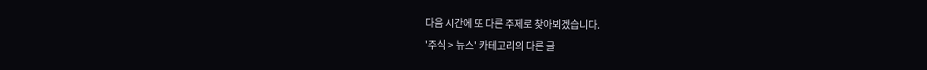다음 시간에 또 다른 주제로 찾아뵈겠습니다.
'주식 > 뉴스' 카테고리의 다른 글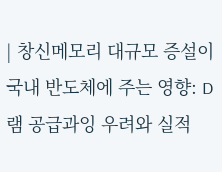| 창신메모리 대규모 증설이 국내 반도체에 주는 영향: D램 공급과잉 우려와 실적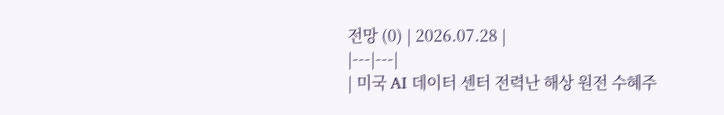전망 (0) | 2026.07.28 |
|---|---|
| 미국 AI 데이터 센터 전력난 해상 원전 수혜주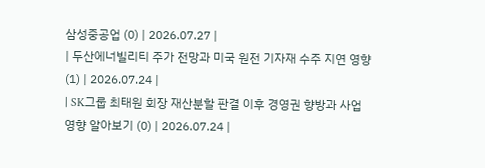삼성중공업 (0) | 2026.07.27 |
| 두산에너빌리티 주가 전망과 미국 원전 기자재 수주 지연 영향 (1) | 2026.07.24 |
| SK그룹 최태원 회장 재산분할 판결 이후 경영권 향방과 사업 영향 알아보기 (0) | 2026.07.24 |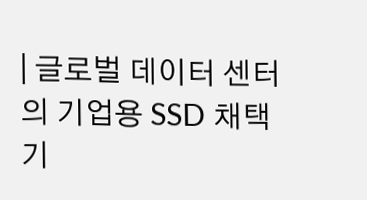| 글로벌 데이터 센터의 기업용 SSD 채택 기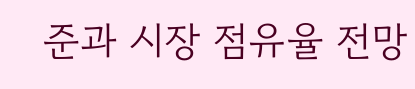준과 시장 점유율 전망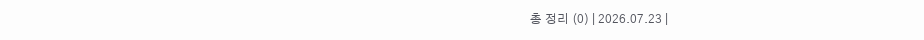총 정리 (0) | 2026.07.23 |